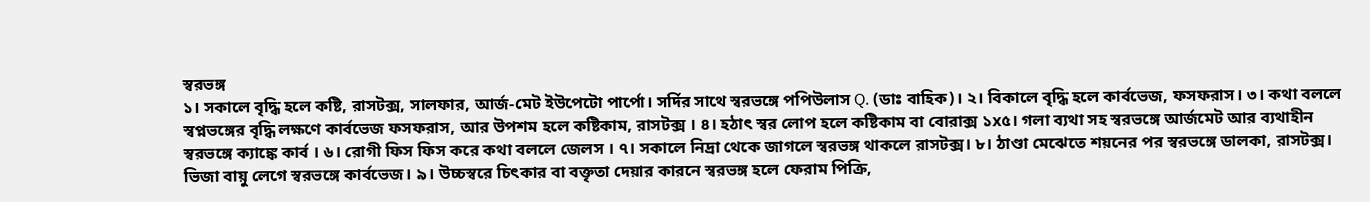স্বরভঙ্গ
১। সকালে বৃদ্ধি হলে কষ্টি, রাসটক্স, সালফার, আর্জ-মেট ইউপেটো পার্পো। সর্দির সাথে স্বরভঙ্গে পপিউলাস Q. (ডাঃ বাহিক)। ২। বিকালে বৃদ্ধি হলে কার্বভেজ, ফসফরাস। ৩। কথা বললে স্বপ্নভঙ্গের বৃদ্ধি লক্ষণে কার্বভেজ ফসফরাস, আর উপশম হলে কষ্টিকাম, রাসটক্স । ৪। হঠাৎ স্বর লোপ হলে কষ্টিকাম বা বোরাক্স ১x৫। গলা ব্যথা সহ স্বরভঙ্গে আর্জমেট আর ব্যথাহীন স্বরভঙ্গে ক্যাঙ্কে কার্ব । ৬। রোগী ফিস ফিস করে কথা বললে জেলস । ৭। সকালে নিদ্রা থেকে জাগলে স্বরভঙ্গ থাকলে রাসটক্স। ৮। ঠাণ্ডা মেঝেতে শয়নের পর স্বরভঙ্গে ডালকা, রাসটক্স। ভিজা বায়ু লেগে স্বরভঙ্গে কার্বভেজ। ৯। উচ্চস্বরে চিৎকার বা বক্তৃতা দেয়ার কারনে স্বরভঙ্গ হলে ফেরাম পিক্রি,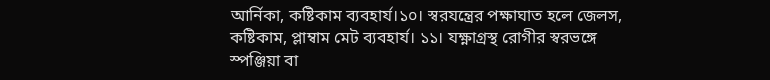আর্নিকা, কষ্টিকাম ব্যবহার্য।১০। স্বরযন্ত্রের পক্ষাঘাত হলে জেলস, কষ্টিকাম, প্লাম্বাম মেট ব্যবহার্য। ১১। যক্ষ্ণাগ্রস্থ রোগীর স্বরভঙ্গে স্পঞ্জিয়া বা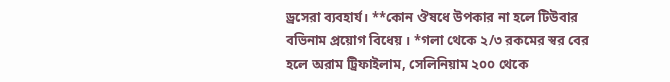ড্রসেরা ব্যবহার্য। **কোন ঔষধে উপকার না হলে টিউবার বভিনাম প্রয়োগ বিধেয় । *গলা থেকে ২/৩ রকমের স্বর বের হলে অরাম ট্রিফাইলাম, সেলিনিয়াম ২০০ থেকে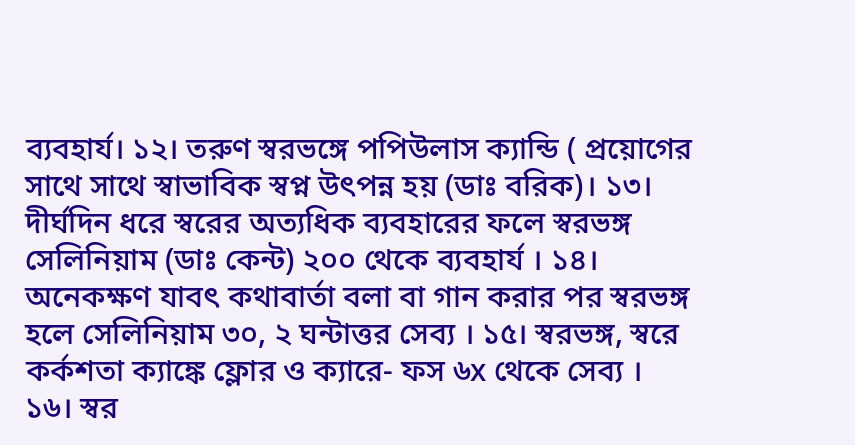ব্যবহার্য। ১২। তরুণ স্বরভঙ্গে পপিউলাস ক্যান্ডি ( প্রয়োগের সাথে সাথে স্বাভাবিক স্বপ্ন উৎপন্ন হয় (ডাঃ বরিক)। ১৩। দীর্ঘদিন ধরে স্বরের অত্যধিক ব্যবহারের ফলে স্বরভঙ্গ সেলিনিয়াম (ডাঃ কেন্ট) ২০০ থেকে ব্যবহার্য । ১৪। অনেকক্ষণ যাবৎ কথাবার্তা বলা বা গান করার পর স্বরভঙ্গ হলে সেলিনিয়াম ৩০, ২ ঘন্টাত্তর সেব্য । ১৫। স্বরভঙ্গ, স্বরে কর্কশতা ক্যাঙ্কে ফ্লোর ও ক্যারে- ফস ৬x থেকে সেব্য । ১৬। স্বর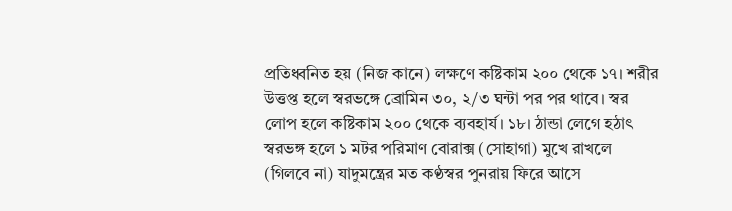প্রতিধ্বনিত হয় (নিজ কানে) লক্ষণে কষ্টিকাম ২০০ থেকে ১৭। শরীর উত্তপ্ত হলে স্বরভঙ্গে ব্রোমিন ৩০, ২/৩ ঘন্টা পর পর থাবে। স্বর লোপ হলে কষ্টিকাম ২০০ থেকে ব্যবহার্য। ১৮। ঠান্ডা লেগে হঠাৎ স্বরভঙ্গ হলে ১ মটর পরিমাণ বোরাক্স (সোহাগা) মুখে রাখলে (গিলবে না) যাদুমন্ত্রের মত কণ্ঠস্বর পুনরায় ফিরে আসে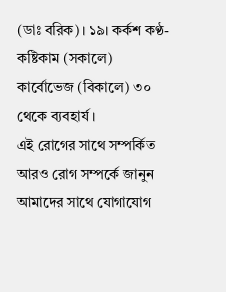(ডাঃ বরিক)। ১৯। কর্কশ কণ্ঠ-কষ্টিকাম (সকালে) কার্বোভেজ (বিকালে) ৩০ থেকে ব্যবহার্য ।
এই রোগের সাথে সম্পর্কিত আরও রোগ সম্পর্কে জানুন
আমাদের সাথে যোগাযোগ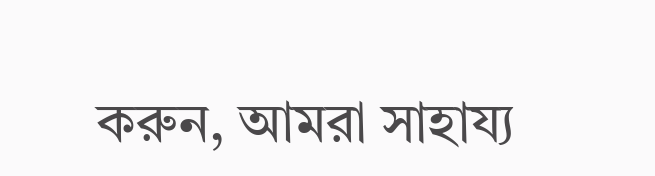করুন, আমরা সাহায্য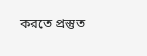করতে প্রস্তুত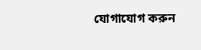যোগাযোগ করুন